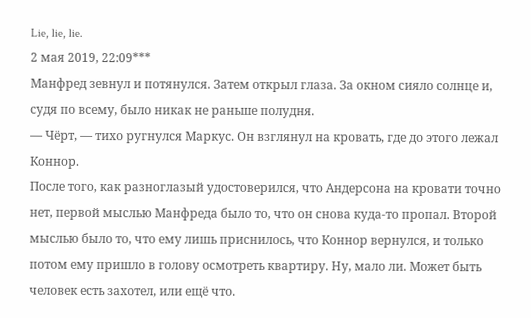Lie, lie, lie.
2 мая 2019, 22:09***
Манфред зевнул и потянулся. Затем открыл глаза. За окном сияло солнце и, судя по всему, было никак не раньше полудня.
— Чёрт, — тихо ругнулся Маркус. Он взглянул на кровать, где до этого лежал Коннор.
После того, как разноглазый удостоверился, что Андерсона на кровати точно нет, первой мыслью Манфреда было то, что он снова куда-то пропал. Второй мыслью было то, что ему лишь приснилось, что Коннор вернулся, и только потом ему пришло в голову осмотреть квартиру. Ну, мало ли. Может быть человек есть захотел, или ещё что.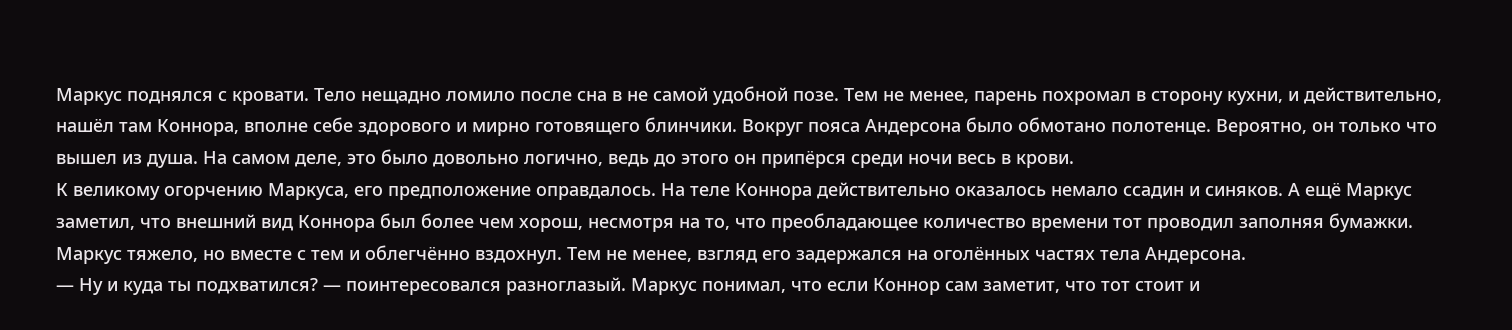Маркус поднялся с кровати. Тело нещадно ломило после сна в не самой удобной позе. Тем не менее, парень похромал в сторону кухни, и действительно, нашёл там Коннора, вполне себе здорового и мирно готовящего блинчики. Вокруг пояса Андерсона было обмотано полотенце. Вероятно, он только что вышел из душа. На самом деле, это было довольно логично, ведь до этого он припёрся среди ночи весь в крови.
К великому огорчению Маркуса, его предположение оправдалось. На теле Коннора действительно оказалось немало ссадин и синяков. А ещё Маркус заметил, что внешний вид Коннора был более чем хорош, несмотря на то, что преобладающее количество времени тот проводил заполняя бумажки. Маркус тяжело, но вместе с тем и облегчённо вздохнул. Тем не менее, взгляд его задержался на оголённых частях тела Андерсона.
— Ну и куда ты подхватился? — поинтересовался разноглазый. Маркус понимал, что если Коннор сам заметит, что тот стоит и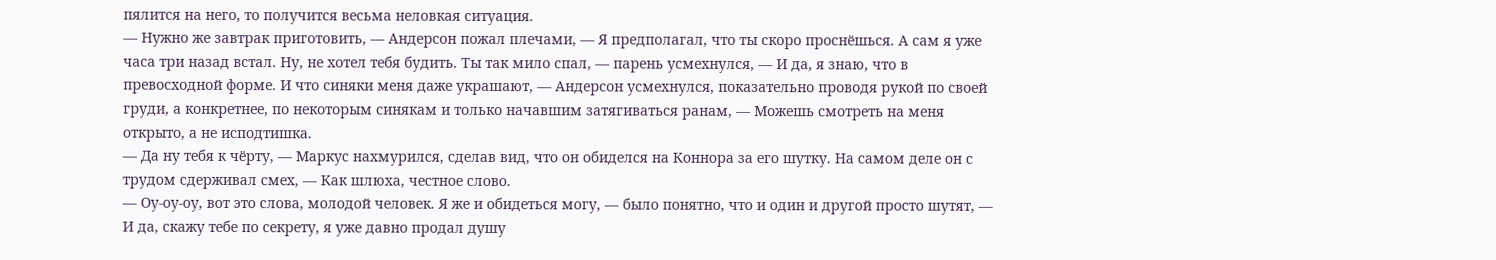пялится на него, то получится весьма неловкая ситуация.
— Нужно же завтрак приготовить, — Андерсон пожал плечами, — Я предполагал, что ты скоро проснёшься. А сам я уже часа три назад встал. Ну, не хотел тебя будить. Ты так мило спал, — парень усмехнулся, — И да, я знаю, что в превосходной форме. И что синяки меня даже украшают, — Андерсон усмехнулся, показательно проводя рукой по своей груди, а конкретнее, по некоторым синякам и только начавшим затягиваться ранам, — Можешь смотреть на меня открыто, а не исподтишка.
— Да ну тебя к чёрту, — Маркус нахмурился, сделав вид, что он обиделся на Коннора за его шутку. На самом деле он с трудом сдерживал смех, — Как шлюха, честное слово.
— Оу-оу-оу, вот это слова, молодой человек. Я же и обидеться могу, — было понятно, что и один и другой просто шутят, — И да, скажу тебе по секрету, я уже давно продал душу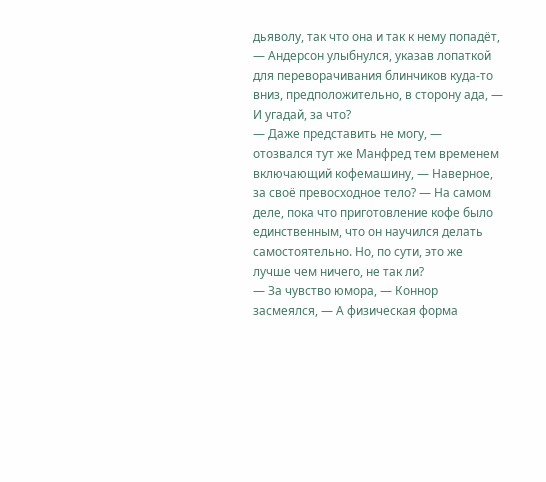дьяволу, так что она и так к нему попадёт, — Андерсон улыбнулся, указав лопаткой для переворачивания блинчиков куда-то вниз, предположительно, в сторону ада, — И угадай, за что?
— Даже представить не могу, — отозвался тут же Манфред тем временем включающий кофемашину, — Наверное, за своё превосходное тело? — На самом деле, пока что приготовление кофе было единственным, что он научился делать самостоятельно. Но, по сути, это же лучше чем ничего, не так ли?
— За чувство юмора, — Коннор засмеялся, — А физическая форма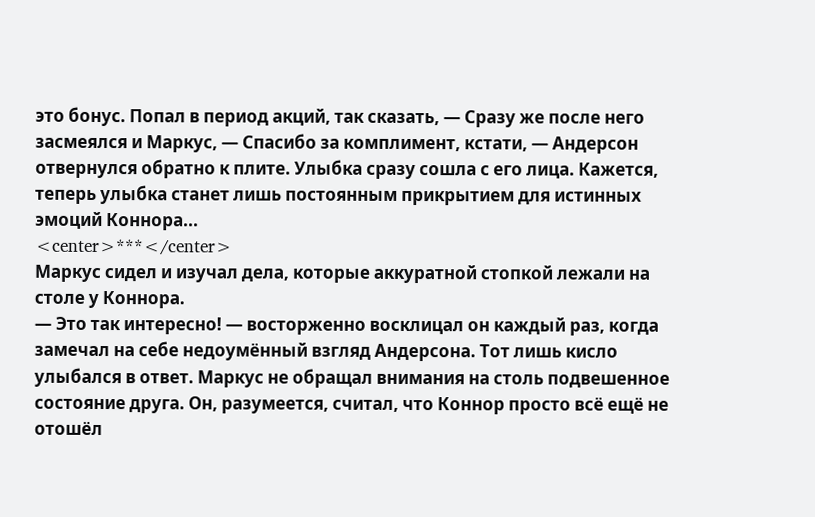это бонус. Попал в период акций, так сказать, — Сразу же после него засмеялся и Маркус, — Спасибо за комплимент, кстати, — Андерсон отвернулся обратно к плите. Улыбка сразу сошла с его лица. Кажется, теперь улыбка станет лишь постоянным прикрытием для истинных эмоций Коннора...
<center>***</center>
Маркус сидел и изучал дела, которые аккуратной стопкой лежали на столе у Коннора.
— Это так интересно! — восторженно восклицал он каждый раз, когда замечал на себе недоумённый взгляд Андерсона. Тот лишь кисло улыбался в ответ. Маркус не обращал внимания на столь подвешенное состояние друга. Он, разумеется, считал, что Коннор просто всё ещё не отошёл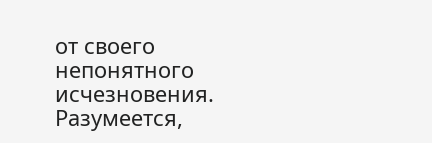от своего непонятного исчезновения. Разумеется,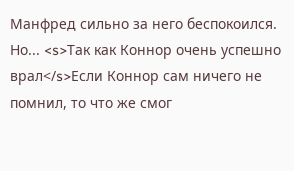Манфред сильно за него беспокоился. Но... <s>Так как Коннор очень успешно врал</s>Если Коннор сам ничего не помнил, то что же смог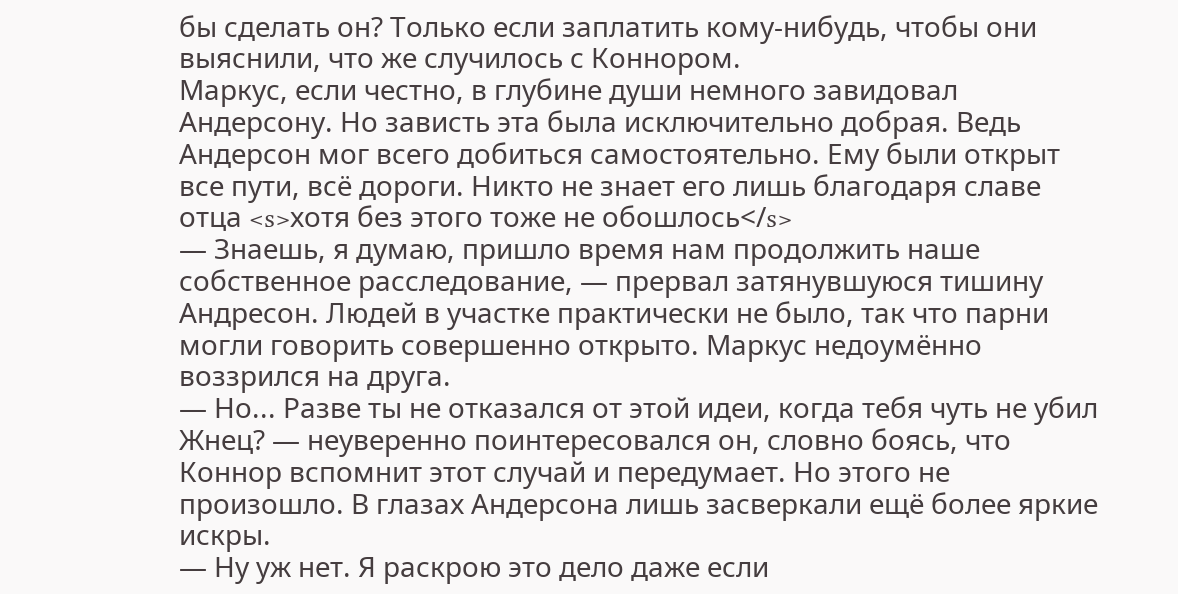бы сделать он? Только если заплатить кому-нибудь, чтобы они выяснили, что же случилось с Коннором.
Маркус, если честно, в глубине души немного завидовал Андерсону. Но зависть эта была исключительно добрая. Ведь Андерсон мог всего добиться самостоятельно. Ему были открыт все пути, всё дороги. Никто не знает его лишь благодаря славе отца <s>хотя без этого тоже не обошлось</s>
— Знаешь, я думаю, пришло время нам продолжить наше собственное расследование, — прервал затянувшуюся тишину Андресон. Людей в участке практически не было, так что парни могли говорить совершенно открыто. Маркус недоумённо воззрился на друга.
— Но... Разве ты не отказался от этой идеи, когда тебя чуть не убил Жнец? — неуверенно поинтересовался он, словно боясь, что Коннор вспомнит этот случай и передумает. Но этого не произошло. В глазах Андерсона лишь засверкали ещё более яркие искры.
— Ну уж нет. Я раскрою это дело даже если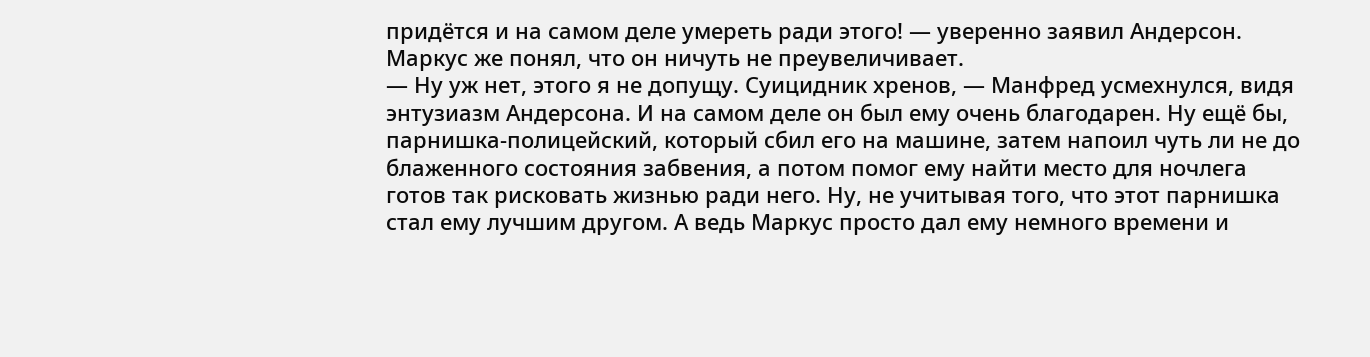придётся и на самом деле умереть ради этого! — уверенно заявил Андерсон. Маркус же понял, что он ничуть не преувеличивает.
— Ну уж нет, этого я не допущу. Суицидник хренов, — Манфред усмехнулся, видя энтузиазм Андерсона. И на самом деле он был ему очень благодарен. Ну ещё бы, парнишка-полицейский, который сбил его на машине, затем напоил чуть ли не до блаженного состояния забвения, а потом помог ему найти место для ночлега готов так рисковать жизнью ради него. Ну, не учитывая того, что этот парнишка стал ему лучшим другом. А ведь Маркус просто дал ему немного времени и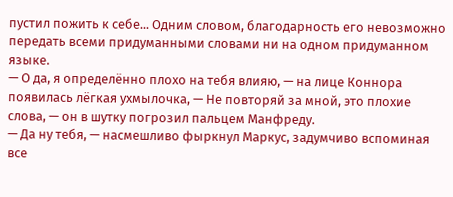пустил пожить к себе... Одним словом, благодарность его невозможно передать всеми придуманными словами ни на одном придуманном языке.
— О да, я определённо плохо на тебя влияю, — на лице Коннора появилась лёгкая ухмылочка, — Не повторяй за мной, это плохие слова, — он в шутку погрозил пальцем Манфреду.
— Да ну тебя, — насмешливо фыркнул Маркус, задумчиво вспоминая все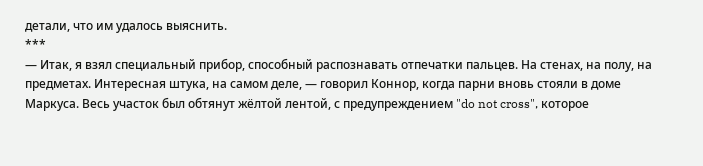детали, что им удалось выяснить.
***
— Итак, я взял специальный прибор, способный распознавать отпечатки пальцев. На стенах, на полу, на предметах. Интересная штука, на самом деле, — говорил Коннор, когда парни вновь стояли в доме Маркуса. Весь участок был обтянут жёлтой лентой, с предупреждением "do not cross", которое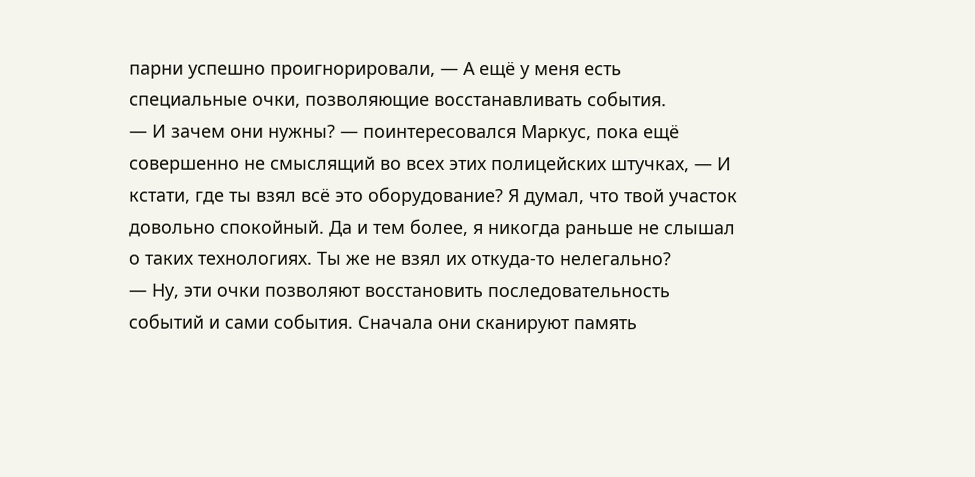парни успешно проигнорировали, — А ещё у меня есть специальные очки, позволяющие восстанавливать события.
— И зачем они нужны? — поинтересовался Маркус, пока ещё совершенно не смыслящий во всех этих полицейских штучках, — И кстати, где ты взял всё это оборудование? Я думал, что твой участок довольно спокойный. Да и тем более, я никогда раньше не слышал о таких технологиях. Ты же не взял их откуда-то нелегально?
— Ну, эти очки позволяют восстановить последовательность событий и сами события. Сначала они сканируют память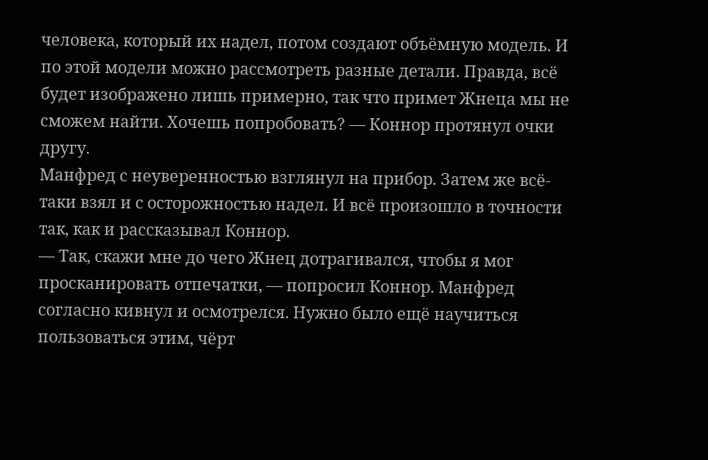человека, который их надел, потом создают объёмную модель. И по этой модели можно рассмотреть разные детали. Правда, всё будет изображено лишь примерно, так что примет Жнеца мы не сможем найти. Хочешь попробовать? — Коннор протянул очки другу.
Манфред с неуверенностью взглянул на прибор. Затем же всё-таки взял и с осторожностью надел. И всё произошло в точности так, как и рассказывал Коннор.
— Так, скажи мне до чего Жнец дотрагивался, чтобы я мог просканировать отпечатки, — попросил Коннор. Манфред согласно кивнул и осмотрелся. Нужно было ещё научиться пользоваться этим, чёрт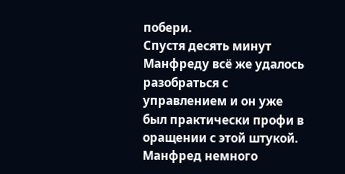побери.
Спустя десять минут Манфреду всё же удалось разобраться с управлением и он уже был практически профи в оращении с этой штукой. Манфред немного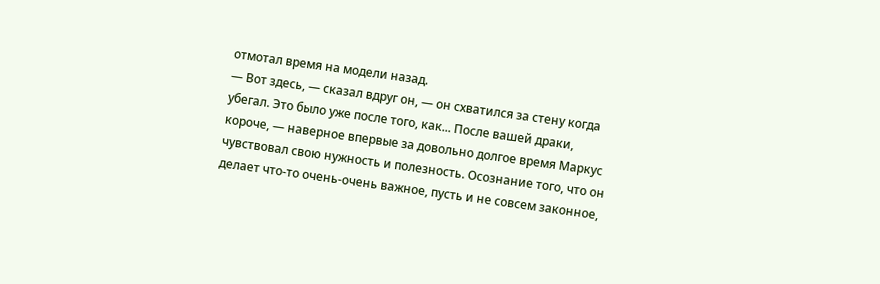отмотал время на модели назад.
— Вот здесь, — сказал вдруг он, — он схватился за стену когда убегал. Это было уже после того, как... После вашей драки, короче, — наверное впервые за довольно долгое время Маркус чувствовал свою нужность и полезность. Осознание того, что он делает что-то очень-очень важное, пусть и не совсем законное,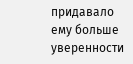придавало ему больше уверенности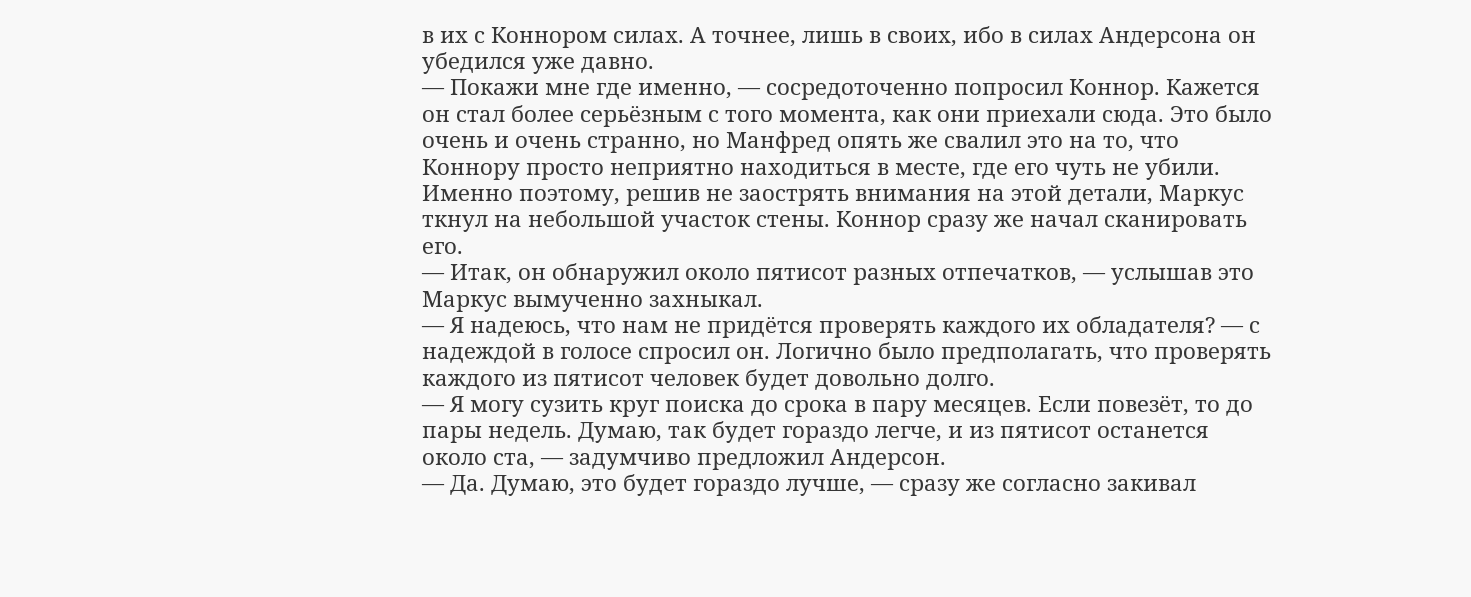в их с Коннором силах. А точнее, лишь в своих, ибо в силах Андерсона он убедился уже давно.
— Покажи мне где именно, — сосредоточенно попросил Коннор. Кажется он стал более серьёзным с того момента, как они приехали сюда. Это было очень и очень странно, но Манфред опять же свалил это на то, что Коннору просто неприятно находиться в месте, где его чуть не убили. Именно поэтому, решив не заострять внимания на этой детали, Маркус ткнул на небольшой участок стены. Коннор сразу же начал сканировать его.
— Итак, он обнаружил около пятисот разных отпечатков, — услышав это Маркус вымученно захныкал.
— Я надеюсь, что нам не придётся проверять каждого их обладателя? — с надеждой в голосе спросил он. Логично было предполагать, что проверять каждого из пятисот человек будет довольно долго.
— Я могу сузить круг поиска до срока в пару месяцев. Если повезёт, то до пары недель. Думаю, так будет гораздо легче, и из пятисот останется около ста, — задумчиво предложил Андерсон.
— Да. Думаю, это будет гораздо лучше, — сразу же согласно закивал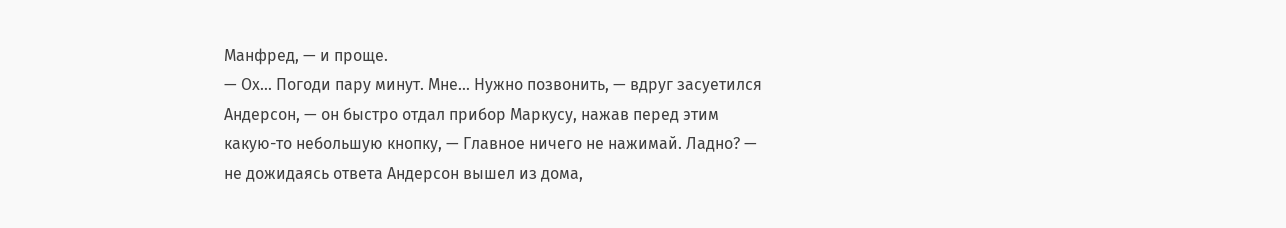Манфред, — и проще.
— Ох... Погоди пару минут. Мне... Нужно позвонить, — вдруг засуетился Андерсон, — он быстро отдал прибор Маркусу, нажав перед этим какую-то небольшую кнопку, — Главное ничего не нажимай. Ладно? — не дожидаясь ответа Андерсон вышел из дома,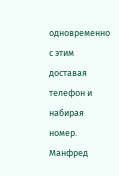одновременно с этим доставая телефон и набирая номер. Манфред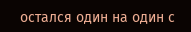остался один на один с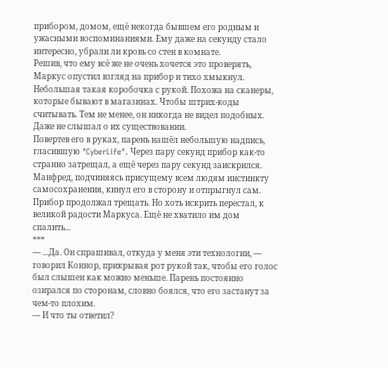прибором, домом, ещё некогда бывшем его родным и ужасными воспоминаниями. Ему даже на секунду стало интересно, убрали ли кровь со стен в комнате.
Решив, что ему всё же не очень хочется это проверять, Маркус опустил взгляд на прибор и тихо хмыкнул. Небольшая такая коробочка с рукой. Похожа на сканеры, которые бывают в магазинах. Чтобы штрих-коды считывать. Тем не менее, он никогда не видел подобных. Даже не слышал о их существовании.
Повертев его в руках, парень нашёл небольшую надпись, гласившую "CyberLife". Через пару секунд прибор как-то странно затрещал, а ещё через пару секунд заискрился. Манфред, подчиняясь присущему всем людям инстинкту самосохранения, кинул его в сторону и отпрыгнул сам. Прибор продолжал трещать. Но хоть искрить перестал, к великой радости Маркуса. Ещё не хватило им дом спалить...
***
— ...Да. Он спрашивал, откуда у меня эти технологии, — говорил Коннор, прикрывая рот рукой так, чтобы его голос был слышен как можно меньше. Парень постоянно озирался по сторонам, словно боялся, что его застанут за чем-то плохим.
— И что ты ответил?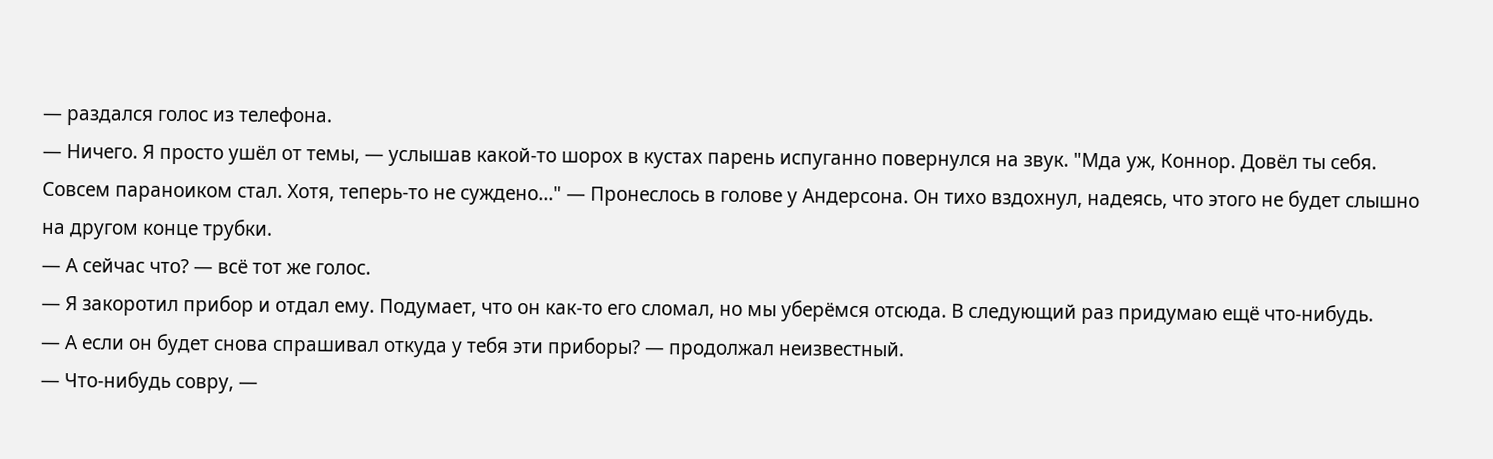— раздался голос из телефона.
— Ничего. Я просто ушёл от темы, — услышав какой-то шорох в кустах парень испуганно повернулся на звук. "Мда уж, Коннор. Довёл ты себя. Совсем параноиком стал. Хотя, теперь-то не суждено..." — Пронеслось в голове у Андерсона. Он тихо вздохнул, надеясь, что этого не будет слышно на другом конце трубки.
— А сейчас что? — всё тот же голос.
— Я закоротил прибор и отдал ему. Подумает, что он как-то его сломал, но мы уберёмся отсюда. В следующий раз придумаю ещё что-нибудь.
— А если он будет снова спрашивал откуда у тебя эти приборы? — продолжал неизвестный.
— Что-нибудь совру, —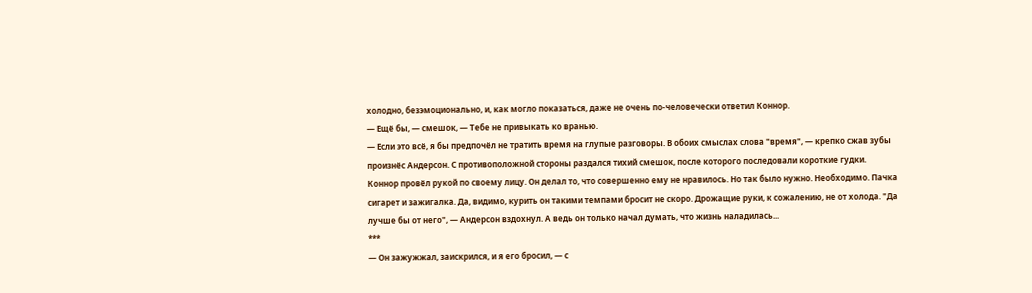холодно, безэмоционально, и, как могло показаться, даже не очень по-человечески ответил Коннор.
— Ещё бы, — смешок, — Тебе не привыкать ко вранью.
— Если это всё, я бы предпочёл не тратить время на глупые разговоры. В обоих смыслах слова "время", — крепко сжав зубы произнёс Андерсон. С противоположной стороны раздался тихий смешок, после которого последовали короткие гудки.
Коннор провёл рукой по своему лицу. Он делал то, что совершенно ему не нравилось. Но так было нужно. Необходимо. Пачка сигарет и зажигалка. Да, видимо, курить он такими темпами бросит не скоро. Дрожащие руки, к сожалению, не от холода. "Да лучше бы от него", — Андерсон вздохнул. А ведь он только начал думать, что жизнь наладилась...
***
— Он зажужжал, заискрился, и я его бросил, — с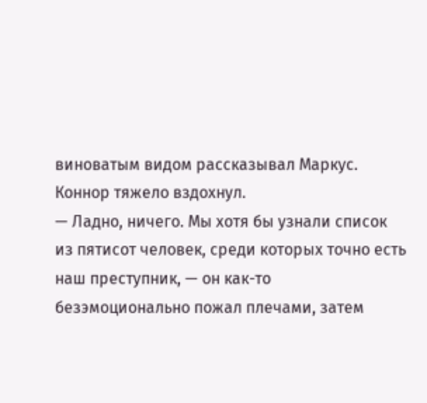виноватым видом рассказывал Маркус. Коннор тяжело вздохнул.
— Ладно, ничего. Мы хотя бы узнали список из пятисот человек, среди которых точно есть наш преступник, — он как-то безэмоционально пожал плечами, затем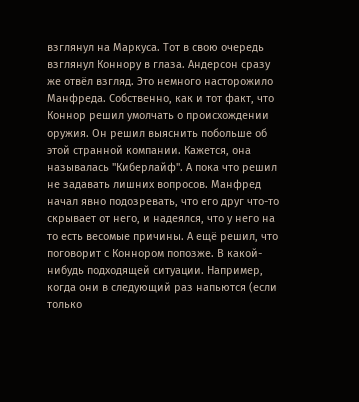взглянул на Маркуса. Тот в свою очередь взглянул Коннору в глаза. Андерсон сразу же отвёл взгляд. Это немного насторожило Манфреда. Собственно, как и тот факт, что Коннор решил умолчать о происхождении оружия. Он решил выяснить побольше об этой странной компании. Кажется, она называлась "Киберлайф". А пока что решил не задавать лишних вопросов. Манфред начал явно подозревать, что его друг что-то скрывает от него, и надеялся, что у него на то есть весомые причины. А ещё решил, что поговорит с Коннором попозже. В какой-нибудь подходящей ситуации. Например, когда они в следующий раз напьются (если только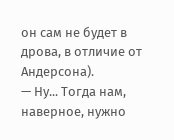он сам не будет в дрова, в отличие от Андерсона).
— Ну... Тогда нам, наверное, нужно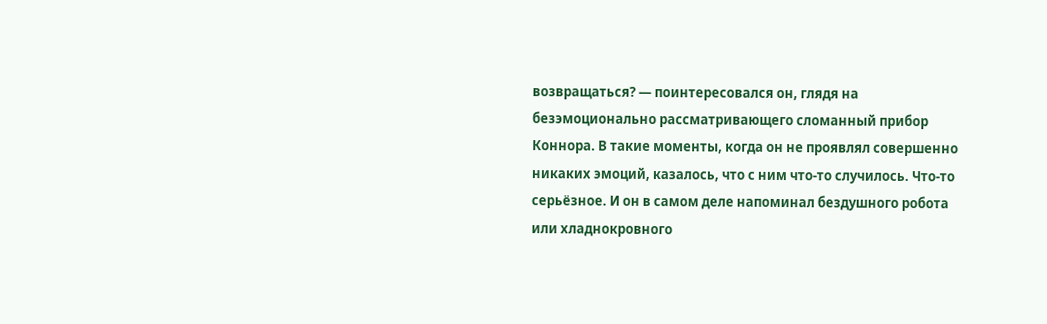возвращаться? — поинтересовался он, глядя на безэмоционально рассматривающего сломанный прибор Коннора. В такие моменты, когда он не проявлял совершенно никаких эмоций, казалось, что с ним что-то случилось. Что-то серьёзное. И он в самом деле напоминал бездушного робота или хладнокровного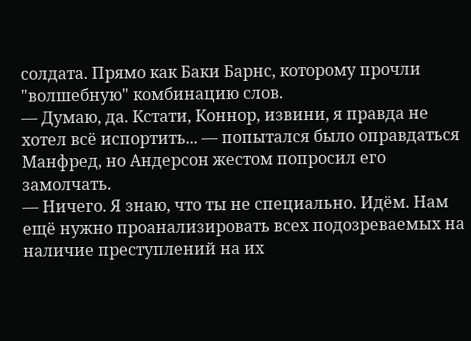солдата. Прямо как Баки Барнс, которому прочли "волшебную" комбинацию слов.
— Думаю, да. Кстати, Коннор, извини, я правда не хотел всё испортить... — попытался было оправдаться Манфред, но Андерсон жестом попросил его замолчать.
— Ничего. Я знаю, что ты не специально. Идём. Нам ещё нужно проанализировать всех подозреваемых на наличие преступлений на их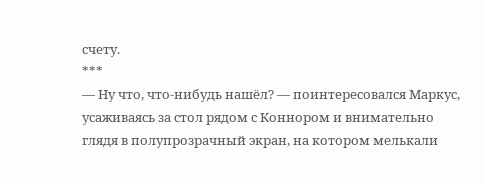счету.
***
— Ну что, что-нибудь нашёл? — поинтересовался Маркус, усаживаясь за стол рядом с Коннором и внимательно глядя в полупрозрачный экран, на котором мелькали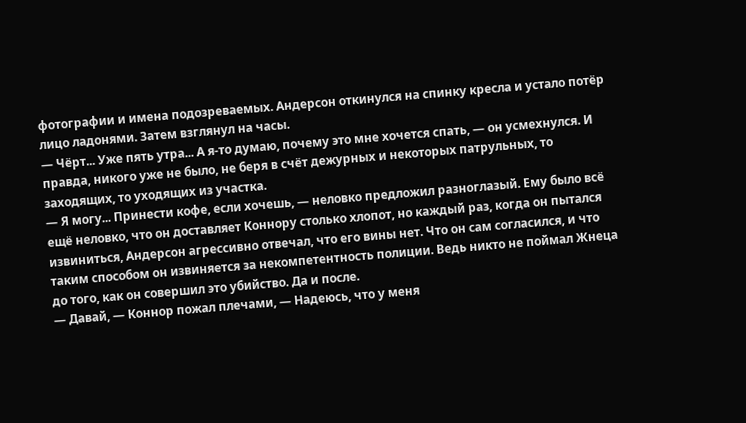фотографии и имена подозреваемых. Андерсон откинулся на спинку кресла и устало потёр лицо ладонями. Затем взглянул на часы.
— Чёрт... Уже пять утра... А я-то думаю, почему это мне хочется спать, — он усмехнулся. И правда, никого уже не было, не беря в счёт дежурных и некоторых патрульных, то заходящих, то уходящих из участка.
— Я могу... Принести кофе, если хочешь, — неловко предложил разноглазый. Ему было всё ещё неловко, что он доставляет Коннору столько хлопот, но каждый раз, когда он пытался извиниться, Андерсон агрессивно отвечал, что его вины нет. Что он сам согласился, и что таким способом он извиняется за некомпетентность полиции. Ведь никто не поймал Жнеца до того, как он совершил это убийство. Да и после.
— Давай, — Коннор пожал плечами, — Надеюсь, что у меня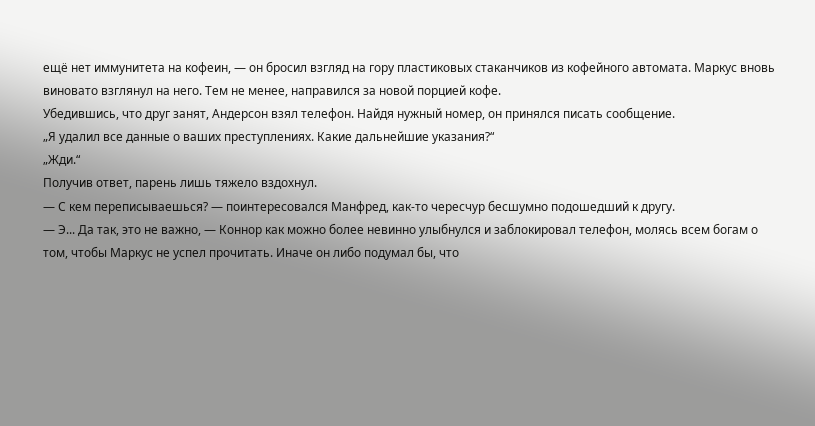ещё нет иммунитета на кофеин, — он бросил взгляд на гору пластиковых стаканчиков из кофейного автомата. Маркус вновь виновато взглянул на него. Тем не менее, направился за новой порцией кофе.
Убедившись, что друг занят, Андерсон взял телефон. Найдя нужный номер, он принялся писать сообщение.
„Я удалил все данные о ваших преступлениях. Какие дальнейшие указания?“
„Жди.“
Получив ответ, парень лишь тяжело вздохнул.
— С кем переписываешься? — поинтересовался Манфред, как-то чересчур бесшумно подошедший к другу.
— Э... Да так, это не важно, — Коннор как можно более невинно улыбнулся и заблокировал телефон, молясь всем богам о том, чтобы Маркус не успел прочитать. Иначе он либо подумал бы, что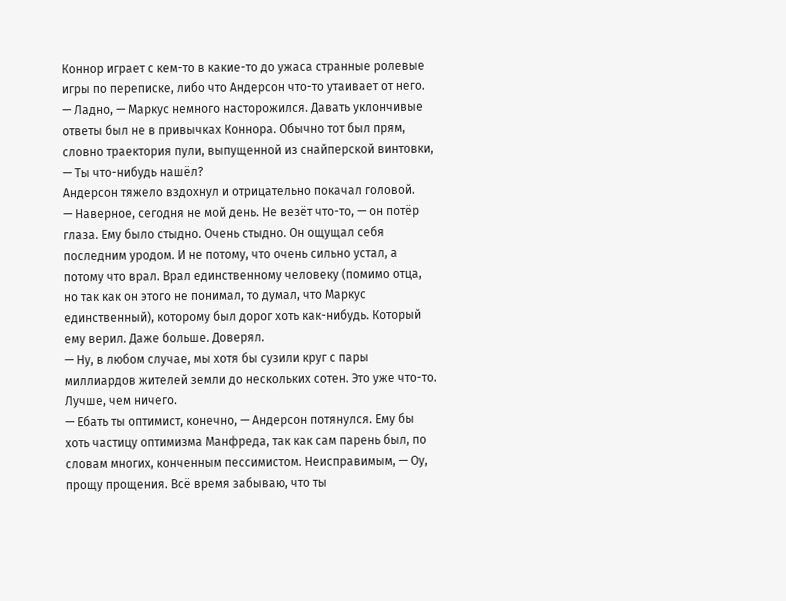Коннор играет с кем-то в какие-то до ужаса странные ролевые игры по переписке, либо что Андерсон что-то утаивает от него.
— Ладно, — Маркус немного насторожился. Давать уклончивые ответы был не в привычках Коннора. Обычно тот был прям, словно траектория пули, выпущенной из снайперской винтовки, — Ты что-нибудь нашёл?
Андерсон тяжело вздохнул и отрицательно покачал головой.
— Наверное, сегодня не мой день. Не везёт что-то, — он потёр глаза. Ему было стыдно. Очень стыдно. Он ощущал себя последним уродом. И не потому, что очень сильно устал, а потому что врал. Врал единственному человеку (помимо отца, но так как он этого не понимал, то думал, что Маркус единственный), которому был дорог хоть как-нибудь. Который ему верил. Даже больше. Доверял.
— Ну, в любом случае, мы хотя бы сузили круг с пары миллиардов жителей земли до нескольких сотен. Это уже что-то. Лучше, чем ничего.
— Ебать ты оптимист, конечно, — Андерсон потянулся. Ему бы хоть частицу оптимизма Манфреда, так как сам парень был, по словам многих, конченным пессимистом. Неисправимым, — Оу, прощу прощения. Всё время забываю, что ты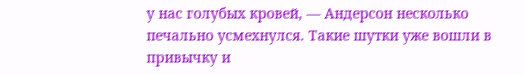у нас голубых кровей, — Андерсон несколько печально усмехнулся. Такие шутки уже вошли в привычку и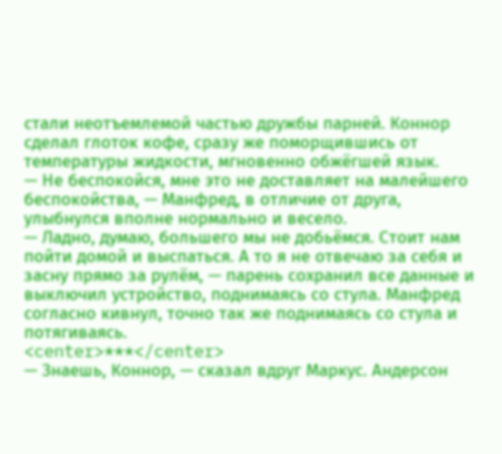стали неотъемлемой частью дружбы парней. Коннор сделал глоток кофе, сразу же поморщившись от температуры жидкости, мгновенно обжёгшей язык.
— Не беспокойся, мне это не доставляет на малейшего беспокойства, — Манфред, в отличие от друга, улыбнулся вполне нормально и весело.
— Ладно, думаю, большего мы не добьёмся. Стоит нам пойти домой и выспаться. А то я не отвечаю за себя и засну прямо за рулём, — парень сохранил все данные и выключил устройство, поднимаясь со стула. Манфред согласно кивнул, точно так же поднимаясь со стула и потягиваясь.
<center>***</center>
— Знаешь, Коннор, — сказал вдруг Маркус. Андерсон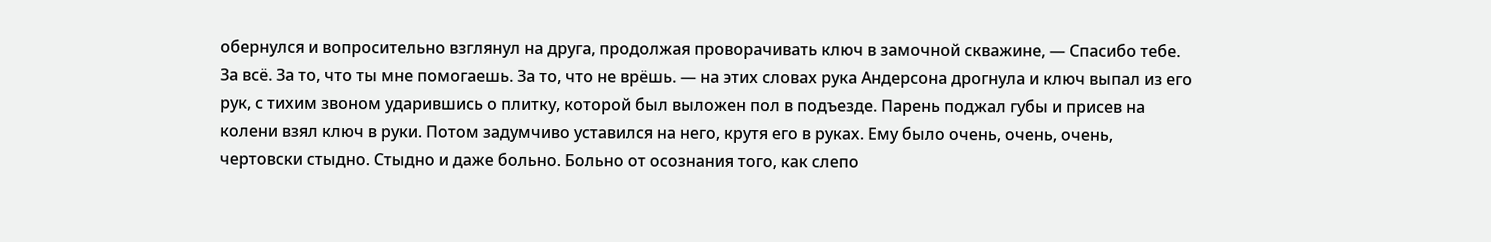обернулся и вопросительно взглянул на друга, продолжая проворачивать ключ в замочной скважине, — Спасибо тебе. За всё. За то, что ты мне помогаешь. За то, что не врёшь. — на этих словах рука Андерсона дрогнула и ключ выпал из его рук, с тихим звоном ударившись о плитку, которой был выложен пол в подъезде. Парень поджал губы и присев на колени взял ключ в руки. Потом задумчиво уставился на него, крутя его в руках. Ему было очень, очень, очень, чертовски стыдно. Стыдно и даже больно. Больно от осознания того, как слепо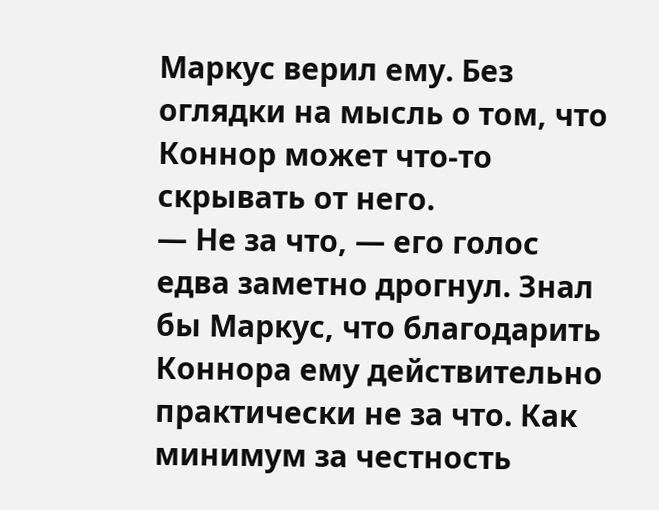Маркус верил ему. Без оглядки на мысль о том, что Коннор может что-то скрывать от него.
— Не за что, — его голос едва заметно дрогнул. Знал бы Маркус, что благодарить Коннора ему действительно практически не за что. Как минимум за честность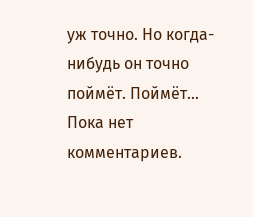уж точно. Но когда-нибудь он точно поймёт. Поймёт...
Пока нет комментариев.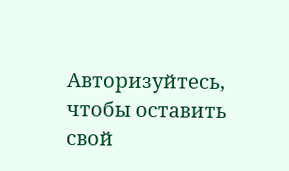Авторизуйтесь, чтобы оставить свой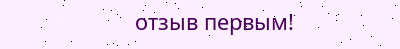отзыв первым!